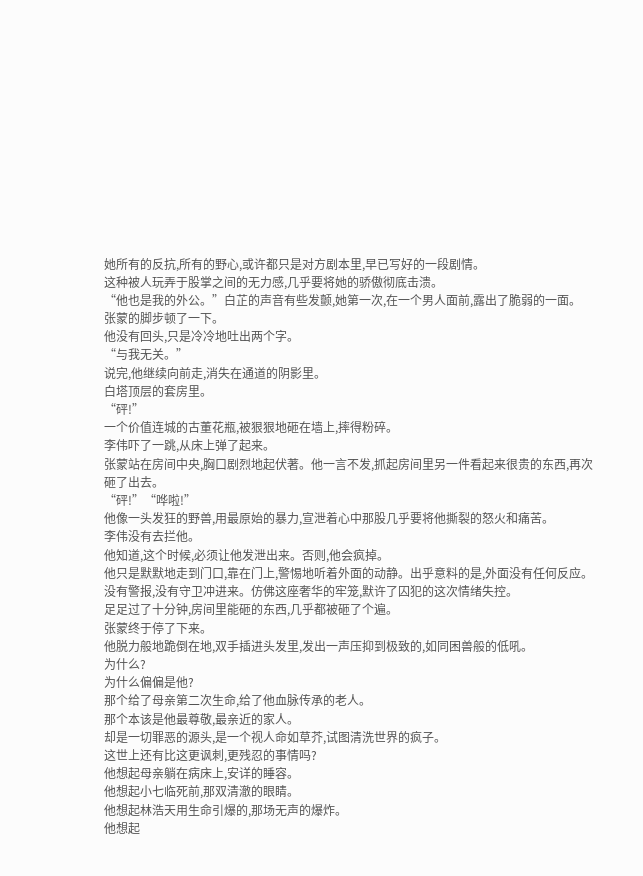她所有的反抗,所有的野心,或许都只是对方剧本里,早已写好的一段剧情。
这种被人玩弄于股掌之间的无力感,几乎要将她的骄傲彻底击溃。
“他也是我的外公。”白芷的声音有些发颤,她第一次,在一个男人面前,露出了脆弱的一面。
张蒙的脚步顿了一下。
他没有回头,只是冷冷地吐出两个字。
“与我无关。”
说完,他继续向前走,消失在通道的阴影里。
白塔顶层的套房里。
“砰!”
一个价值连城的古董花瓶,被狠狠地砸在墙上,摔得粉碎。
李伟吓了一跳,从床上弹了起来。
张蒙站在房间中央,胸口剧烈地起伏著。他一言不发,抓起房间里另一件看起来很贵的东西,再次砸了出去。
“砰!”“哗啦!”
他像一头发狂的野兽,用最原始的暴力,宣泄着心中那股几乎要将他撕裂的怒火和痛苦。
李伟没有去拦他。
他知道,这个时候,必须让他发泄出来。否则,他会疯掉。
他只是默默地走到门口,靠在门上,警惕地听着外面的动静。出乎意料的是,外面没有任何反应。没有警报,没有守卫冲进来。仿佛这座奢华的牢笼,默许了囚犯的这次情绪失控。
足足过了十分钟,房间里能砸的东西,几乎都被砸了个遍。
张蒙终于停了下来。
他脱力般地跪倒在地,双手插进头发里,发出一声压抑到极致的,如同困兽般的低吼。
为什么?
为什么偏偏是他?
那个给了母亲第二次生命,给了他血脉传承的老人。
那个本该是他最尊敬,最亲近的家人。
却是一切罪恶的源头,是一个视人命如草芥,试图清洗世界的疯子。
这世上还有比这更讽刺,更残忍的事情吗?
他想起母亲躺在病床上,安详的睡容。
他想起小七临死前,那双清澈的眼睛。
他想起林浩天用生命引爆的,那场无声的爆炸。
他想起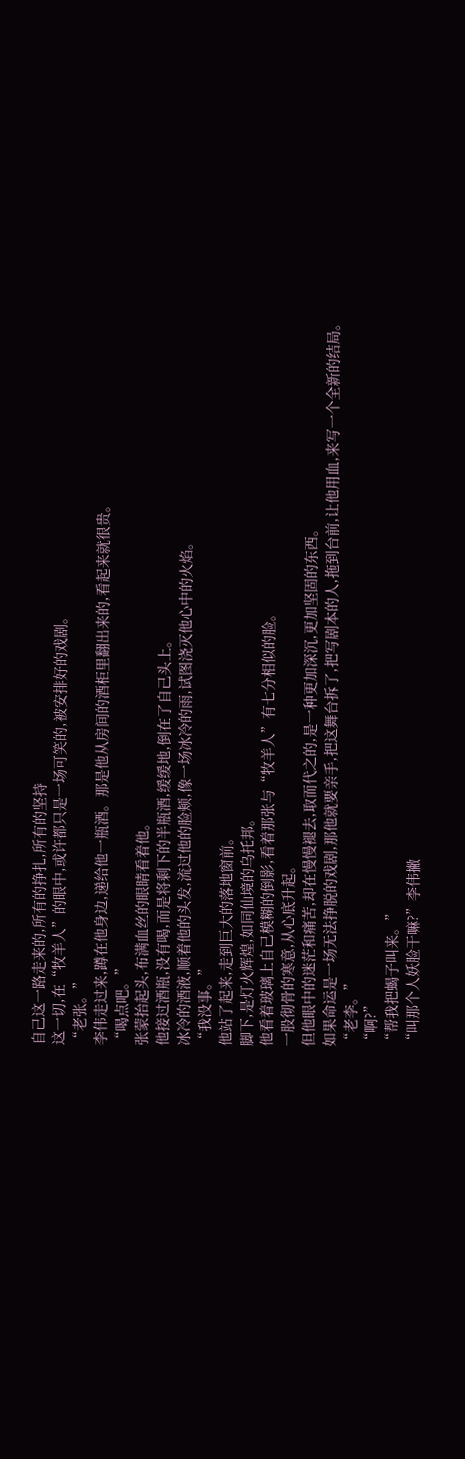自己这一路走来的,所有的挣扎,所有的坚持
这一切,在“牧羊人”的眼中,或许都只是一场可笑的,被安排好的戏剧。
“老张。”
李伟走过来,蹲在他身边,递给他一瓶酒。那是他从房间的酒柜里翻出来的,看起来就很贵。
“喝点吧。”
张蒙抬起头,布满血丝的眼睛看着他。
他接过酒瓶,没有喝,而是将剩下的半瓶酒,缓缓地,倒在了自己头上。
冰冷的酒液,顺着他的头发,流过他的脸颊,像一场冰冷的雨,试图浇灭他心中的火焰。
“我没事。”
他站了起来,走到巨大的落地窗前。
脚下,是灯火辉煌,如同仙境的乌托邦。
他看着玻璃上自己模糊的倒影,看着那张与“牧羊人”有七分相似的脸。
一股彻骨的寒意,从心底升起。
但他眼中的迷茫和痛苦,却在慢慢褪去,取而代之的,是一种更加深沉,更加坚固的东西。
如果命运是一场无法挣脱的戏剧,那他就要亲手,把这舞台拆了,把写剧本的人,拖到台前,让他用血,来写一个全新的结局。
“老李。”
“啊?”
“帮我把蝎子叫来。”
“叫那个人妖脸干嘛?”李伟撇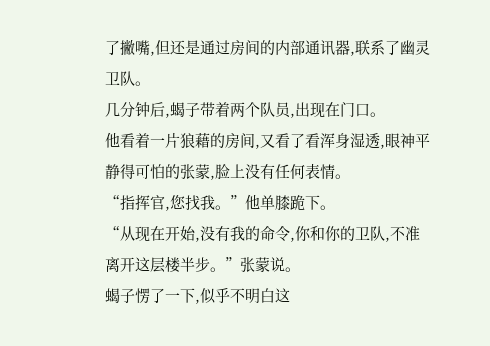了撇嘴,但还是通过房间的内部通讯器,联系了幽灵卫队。
几分钟后,蝎子带着两个队员,出现在门口。
他看着一片狼藉的房间,又看了看浑身湿透,眼神平静得可怕的张蒙,脸上没有任何表情。
“指挥官,您找我。”他单膝跪下。
“从现在开始,没有我的命令,你和你的卫队,不准离开这层楼半步。”张蒙说。
蝎子愣了一下,似乎不明白这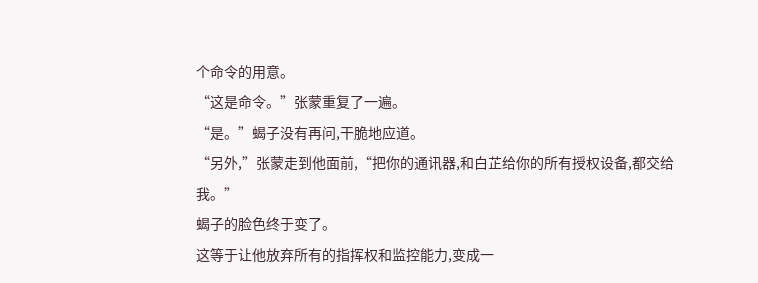个命令的用意。
“这是命令。”张蒙重复了一遍。
“是。”蝎子没有再问,干脆地应道。
“另外,”张蒙走到他面前,“把你的通讯器,和白芷给你的所有授权设备,都交给我。”
蝎子的脸色终于变了。
这等于让他放弃所有的指挥权和监控能力,变成一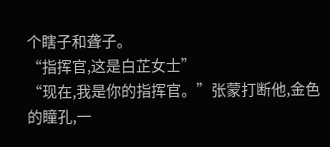个瞎子和聋子。
“指挥官,这是白芷女士”
“现在,我是你的指挥官。”张蒙打断他,金色的瞳孔,一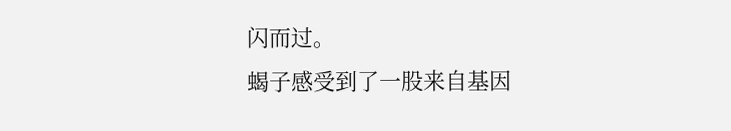闪而过。
蝎子感受到了一股来自基因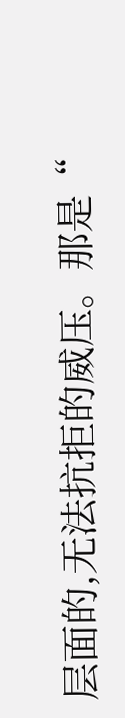层面的,无法抗拒的威压。那是“